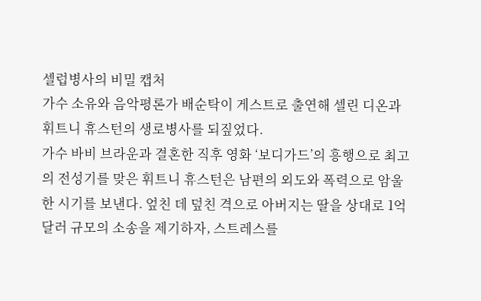셀럽병사의 비밀 캡처
가수 소유와 음악평론가 배순탁이 게스트로 출연해 셀린 디온과 휘트니 휴스턴의 생로병사를 되짚었다.
가수 바비 브라운과 결혼한 직후 영화 ‘보디가드’의 흥행으로 최고의 전성기를 맞은 휘트니 휴스턴은 남편의 외도와 폭력으로 암울한 시기를 보낸다. 엎친 데 덮친 격으로 아버지는 딸을 상대로 1억 달러 규모의 소송을 제기하자, 스트레스를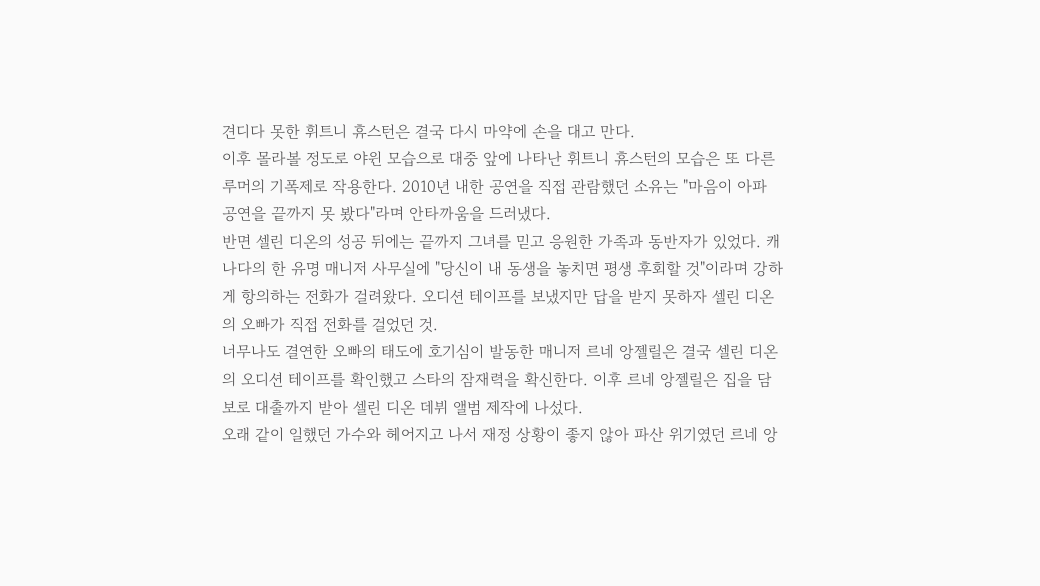견디다 못한 휘트니 휴스턴은 결국 다시 마약에 손을 대고 만다.
이후 몰라볼 정도로 야윈 모습으로 대중 앞에 나타난 휘트니 휴스턴의 모습은 또 다른 루머의 기폭제로 작용한다. 2010년 내한 공연을 직접 관람했던 소유는 "마음이 아파 공연을 끝까지 못 봤다"라며 안타까움을 드러냈다.
반면 셀린 디온의 성공 뒤에는 끝까지 그녀를 믿고 응원한 가족과 동반자가 있었다. 캐나다의 한 유명 매니저 사무실에 "당신이 내 동생을 놓치면 평생 후회할 것"이라며 강하게 항의하는 전화가 걸려왔다. 오디션 테이프를 보냈지만 답을 받지 못하자 셀린 디온의 오빠가 직접 전화를 걸었던 것.
너무나도 결연한 오빠의 태도에 호기심이 발동한 매니저 르네 앙젤릴은 결국 셀린 디온의 오디션 테이프를 확인했고 스타의 잠재력을 확신한다. 이후 르네 앙젤릴은 집을 담보로 대출까지 받아 셀린 디온 데뷔 앨범 제작에 나섰다.
오래 같이 일했던 가수와 헤어지고 나서 재정 상황이 좋지 않아 파산 위기였던 르네 앙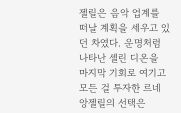젤릴은 음악 업계를 떠날 계획을 세우고 있던 차였다. 운명처럼 나타난 셀린 디온을 마지막 기회로 여기고 모든 걸 투자한 르네 앙젤릴의 선택은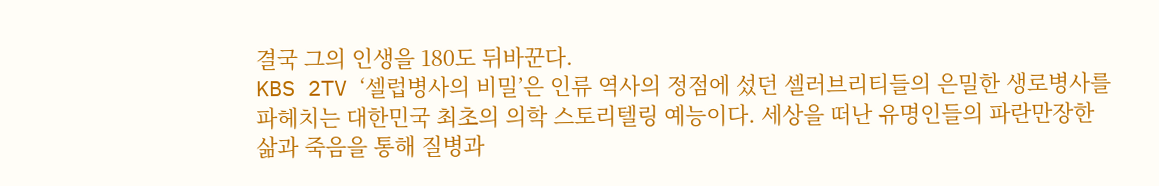결국 그의 인생을 180도 뒤바꾼다.
KBS 2TV ‘셀럽병사의 비밀’은 인류 역사의 정점에 섰던 셀러브리티들의 은밀한 생로병사를 파헤치는 대한민국 최초의 의학 스토리텔링 예능이다. 세상을 떠난 유명인들의 파란만장한 삶과 죽음을 통해 질병과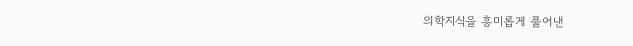의학지식을 흥미롭게 풀어낸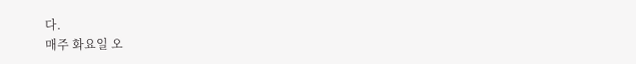다.
매주 화요일 오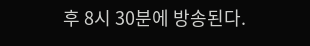후 8시 30분에 방송된다.